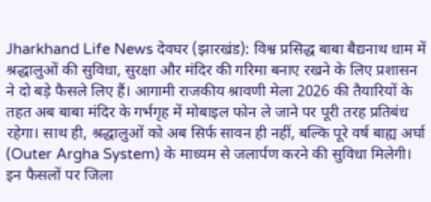Jharkhand Life News देवघर (झारखंड): विश्व प्रसिद्ध बाबा बैद्यनाथ धाम में श्रद्धालुओं की सुविधा, सुरक्षा और मंदिर की गरिमा बनाए रखने के लिए प्रशासन ने दो बड़े फैसले लिए हैं। आगामी राजकीय श्रावणी मेला 2026 की तैयारियों के तहत अब बाबा मंदिर के गर्भगृह में मोबाइल फोन ले जाने पर पूरी तरह प्रतिबंध रहेगा। साथ ही, श्रद्धालुओं को अब सिर्फ सावन ही नहीं, बल्कि पूरे वर्ष बाह्य अर्घा (Outer Argha System) के माध्यम से जलार्पण करने की सुविधा मिलेगी।
इन फैसलों पर जिला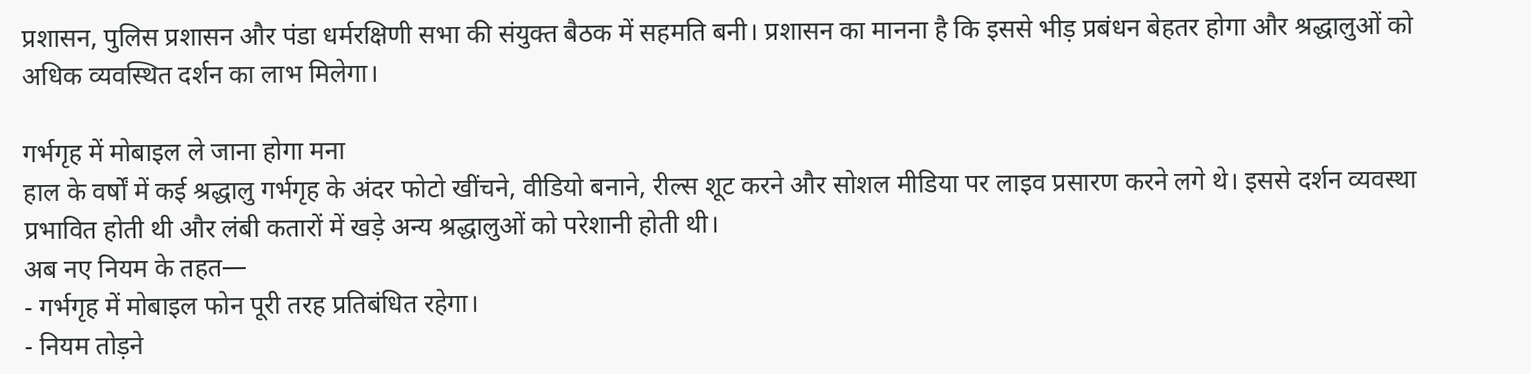प्रशासन, पुलिस प्रशासन और पंडा धर्मरक्षिणी सभा की संयुक्त बैठक में सहमति बनी। प्रशासन का मानना है कि इससे भीड़ प्रबंधन बेहतर होगा और श्रद्धालुओं को अधिक व्यवस्थित दर्शन का लाभ मिलेगा।

गर्भगृह में मोबाइल ले जाना होगा मना
हाल के वर्षों में कई श्रद्धालु गर्भगृह के अंदर फोटो खींचने, वीडियो बनाने, रील्स शूट करने और सोशल मीडिया पर लाइव प्रसारण करने लगे थे। इससे दर्शन व्यवस्था प्रभावित होती थी और लंबी कतारों में खड़े अन्य श्रद्धालुओं को परेशानी होती थी।
अब नए नियम के तहत—
- गर्भगृह में मोबाइल फोन पूरी तरह प्रतिबंधित रहेगा।
- नियम तोड़ने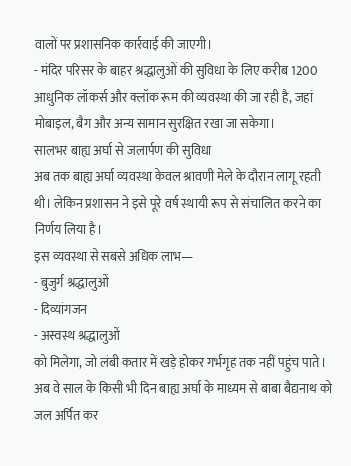वालों पर प्रशासनिक कार्रवाई की जाएगी।
- मंदिर परिसर के बाहर श्रद्धालुओं की सुविधा के लिए करीब 1200 आधुनिक लॉकर्स और क्लॉक रूम की व्यवस्था की जा रही है, जहां मोबाइल, बैग और अन्य सामान सुरक्षित रखा जा सकेगा।
सालभर बाह्य अर्घा से जलार्पण की सुविधा
अब तक बाह्य अर्घा व्यवस्था केवल श्रावणी मेले के दौरान लागू रहती थी। लेकिन प्रशासन ने इसे पूरे वर्ष स्थायी रूप से संचालित करने का निर्णय लिया है।
इस व्यवस्था से सबसे अधिक लाभ—
- बुजुर्ग श्रद्धालुओं
- दिव्यांगजन
- अस्वस्थ श्रद्धालुओं
को मिलेगा, जो लंबी कतार में खड़े होकर गर्भगृह तक नहीं पहुंच पाते। अब वे साल के किसी भी दिन बाह्य अर्घा के माध्यम से बाबा बैद्यनाथ को जल अर्पित कर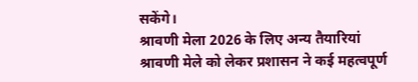सकेंगे।
श्रावणी मेला 2026 के लिए अन्य तैयारियां
श्रावणी मेले को लेकर प्रशासन ने कई महत्वपूर्ण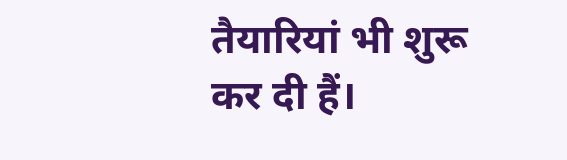तैयारियां भी शुरू कर दी हैं।